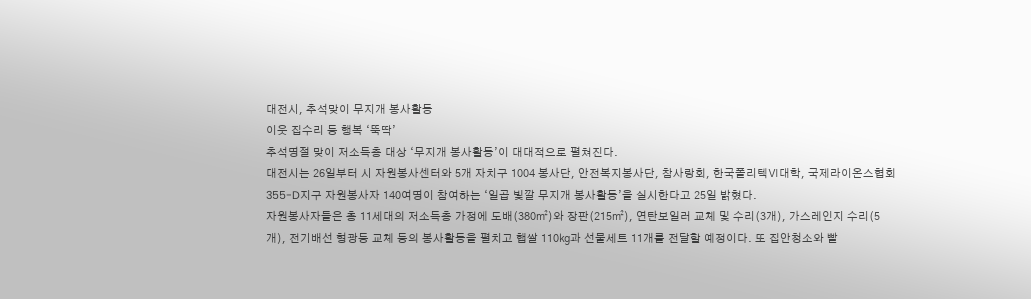대전시, 추석맞이 무지개 봉사활동
이웃 집수리 등 행복 ‘뚝딱’
추석명절 맞이 저소득층 대상 ‘무지개 봉사활동’이 대대적으로 펼쳐진다.
대전시는 26일부터 시 자원봉사센터와 5개 자치구 1004 봉사단, 안전복지봉사단, 참사랑회, 한국폴리텍Ⅵ대학, 국제라이온스협회 355-D지구 자원봉사자 140여명이 참여하는 ‘일곱 빛깔 무지개 봉사활동’을 실시한다고 25일 밝혔다.
자원봉사자들은 총 11세대의 저소득층 가정에 도배(380㎡)와 장판(215㎡), 연탄보일러 교체 및 수리(3개), 가스레인지 수리(5개), 전기배선 형광등 교체 등의 봉사활동을 펼치고 햅쌀 110㎏과 선물세트 11개를 전달할 예정이다. 또 집안청소와 빨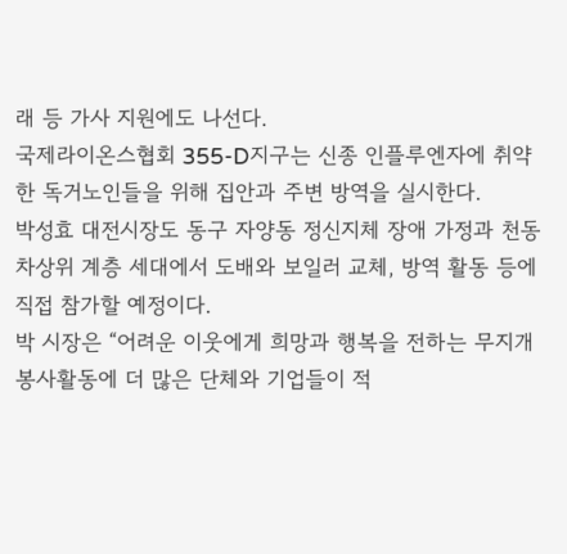래 등 가사 지원에도 나선다.
국제라이온스협회 355-D지구는 신종 인플루엔자에 취약한 독거노인들을 위해 집안과 주변 방역을 실시한다.
박성효 대전시장도 동구 자양동 정신지체 장애 가정과 천동 차상위 계층 세대에서 도배와 보일러 교체, 방역 활동 등에 직접 참가할 예정이다.
박 시장은 “어려운 이웃에게 희망과 행복을 전하는 무지개 봉사활동에 더 많은 단체와 기업들이 적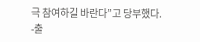극 참여하길 바란다”고 당부했다.
-출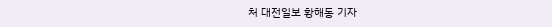처 대전일보 황해동 기자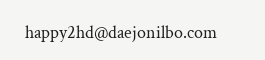happy2hd@daejonilbo.com